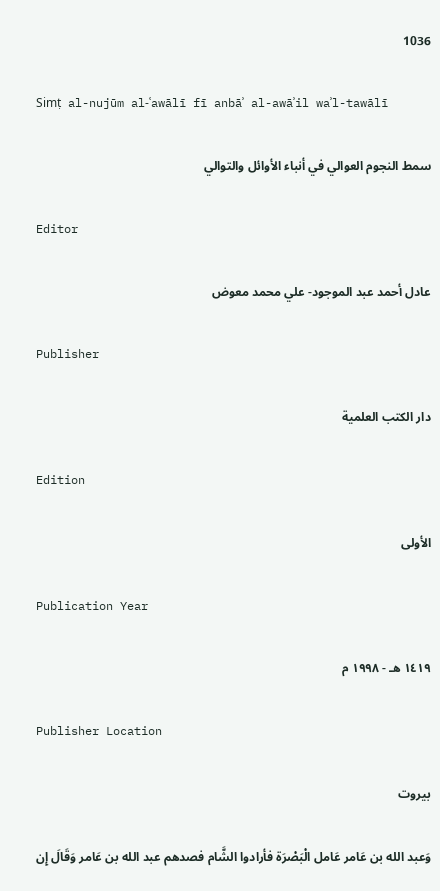1036

Simṭ al-nujūm al-ʿawālī fī anbāʾ al-awāʾil waʾl-tawālī

سمط النجوم العوالي في أنباء الأوائل والتوالي

Editor

عادل أحمد عبد الموجود- علي محمد معوض

Publisher

دار الكتب العلمية

Edition

الأولى

Publication Year

١٤١٩ هـ - ١٩٩٨ م

Publisher Location

بيروت

وَعبد الله بن عَامر عَامل الْبَصْرَة فأرادوا الشَّام فصدهم عبد الله بن عَامر وَقَالَ إِن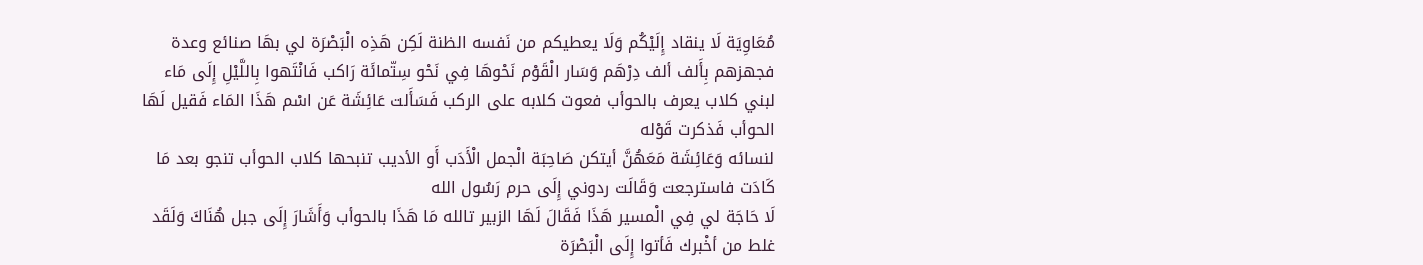مُعَاوِيَة لَا ينقاد إِلَيْكُم وَلَا يعطيكم من نَفسه الظنة لَكِن هَذِه الْبَصْرَة لي بهَا صنائع وعدة فجهزهم بِأَلف ألف دِرْهَم وَسَار الْقَوْم نَحْوهَا فِي نَحْو سِتّمائَة رَاكب فَانْتَهوا بِاللَّيْلِ إِلَى مَاء لبني كلاب يعرف بالحوأب فعوت كلابه على الركب فَسَأَلت عَائِشَة عَن اسْم هَذَا المَاء فَقيل لَهَا الحوأب فَذكرت قَوْله
لنسائه وَعَائِشَة مَعَهُنَّ أيتكن صَاحِبَة الْجمل الْأَدَب أَو الأديب تنبحها كلاب الحوأب تنجو بعد مَا كَادَت فاسترجعت وَقَالَت ردوني إِلَى حرم رَسُول الله
لَا حَاجَة لي فِي الْمسير هَذَا فَقَالَ لَهَا الزبير تالله مَا هَذَا بالحوأب وَأَشَارَ إِلَى جبل هُنَاكَ وَلَقَد غلط من أخْبرك فَأتوا إِلَى الْبَصْرَة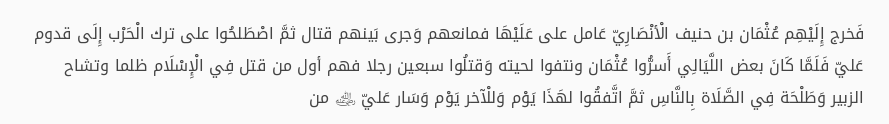فَخرج إِلَيْهِم عُثْمَان بن حنيف الْأنْصَارِيّ عَامل على عَلَيْهَا فمانعهم وَجرى بَينهم قتال ثمَّ اصْطَلحُوا على ترك الْحَرْب إِلَى قدوم عَليّ فَلَمَّا كَانَ بعض اللَّيَالِي أَسرُّوا عُثْمَان ونتفوا لحيته وَقتلُوا سبعين رجلا فهم أول من قتل فِي الْإِسْلَام ظلما وتشاح الزبير وَطَلْحَة فِي الصَّلَاة بِالنَّاسِ ثمَّ اتَّفقُوا لهَذَا يَوْم وَللْآخر يَوْم وَسَار عَليّ ﵁ من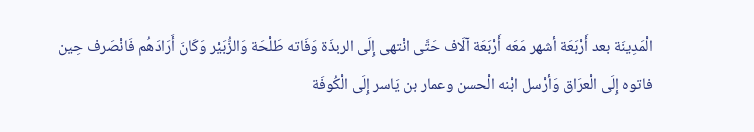الْمَدِينَة بعد أَرْبَعَة أشهر مَعَه أَرْبَعَة آلَاف حَتَّى انْتهى إِلَى الربذَة وَفَاته طَلْحَة وَالزُّبَيْر وَكَانَ أَرَادَهُم فَانْصَرف حِين فاتوه إِلَى الْعرَاق وَأرْسل ابْنه الْحسن وعمار بن يَاسر إِلَى الْكُوفَة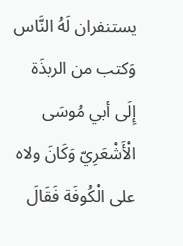يستنفران لَهُ النَّاس وَكتب من الربذَة إِلَى أبي مُوسَى الْأَشْعَرِيّ وَكَانَ ولاه على الْكُوفَة فَقَالَ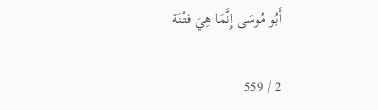أَبُو مُوسَى إِنَّمَا هِيَ فتْنَة

2 / 559